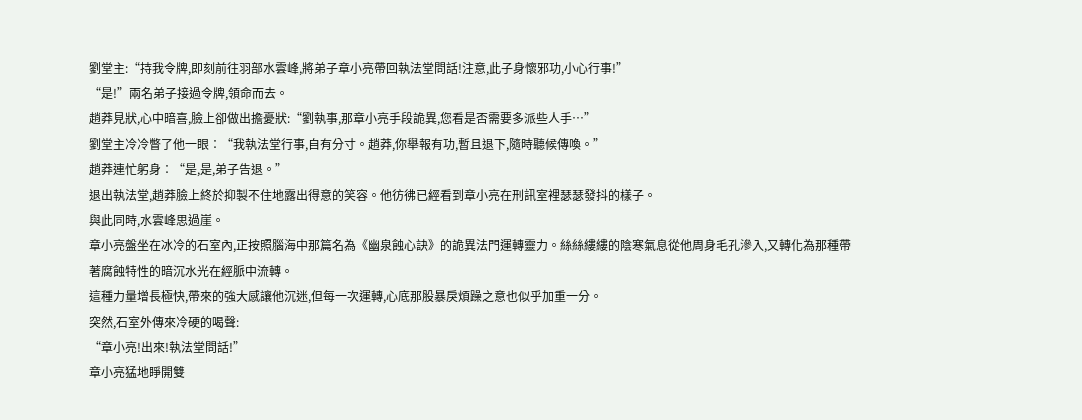劉堂主:“持我令牌,即刻前往羽部水雲峰,將弟子章小亮帶回執法堂問話!注意,此子身懷邪功,小心行事!”
“是!”兩名弟子接過令牌,領命而去。
趙莽見狀,心中暗喜,臉上卻做出擔憂狀:“劉執事,那章小亮手段詭異,您看是否需要多派些人手…”
劉堂主冷冷瞥了他一眼∶“我執法堂行事,自有分寸。趙莽,你舉報有功,暫且退下,隨時聽候傳喚。”
趙莽連忙躬身∶“是,是,弟子告退。”
退出執法堂,趙莽臉上終於抑製不住地露出得意的笑容。他彷彿已經看到章小亮在刑訊室裡瑟瑟發抖的樣子。
與此同時,水雲峰思過崖。
章小亮盤坐在冰冷的石室內,正按照腦海中那篇名為《幽泉蝕心訣》的詭異法門運轉靈力。絲絲縷縷的陰寒氣息從他周身毛孔滲入,又轉化為那種帶著腐蝕特性的暗沉水光在經脈中流轉。
這種力量增長極快,帶來的強大感讓他沉迷,但每一次運轉,心底那股暴戾煩躁之意也似乎加重一分。
突然,石室外傳來冷硬的喝聲:
“章小亮!出來!執法堂問話!”
章小亮猛地睜開雙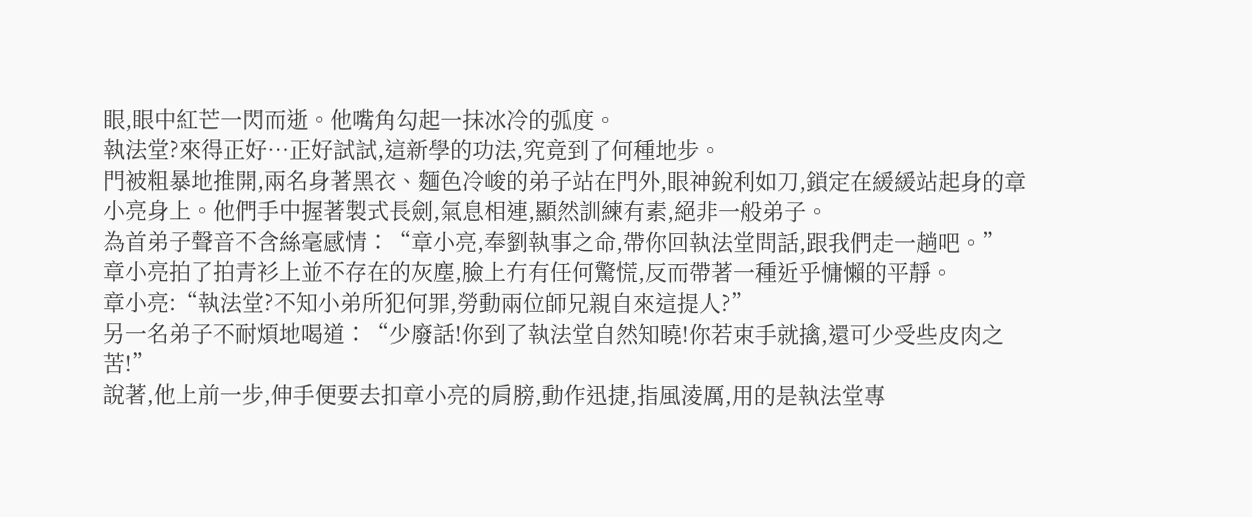眼,眼中紅芒一閃而逝。他嘴角勾起一抹冰冷的弧度。
執法堂?來得正好…正好試試,這新學的功法,究竟到了何種地步。
門被粗暴地推開,兩名身著黑衣、麵色冷峻的弟子站在門外,眼神銳利如刀,鎖定在緩緩站起身的章小亮身上。他們手中握著製式長劍,氣息相連,顯然訓練有素,絕非一般弟子。
為首弟子聲音不含絲毫感情∶“章小亮,奉劉執事之命,帶你回執法堂問話,跟我們走一趟吧。”
章小亮拍了拍青衫上並不存在的灰塵,臉上冇有任何驚慌,反而帶著一種近乎慵懶的平靜。
章小亮:“執法堂?不知小弟所犯何罪,勞動兩位師兄親自來這提人?”
另一名弟子不耐煩地喝道∶“少廢話!你到了執法堂自然知曉!你若束手就擒,還可少受些皮肉之苦!”
說著,他上前一步,伸手便要去扣章小亮的肩膀,動作迅捷,指風淩厲,用的是執法堂專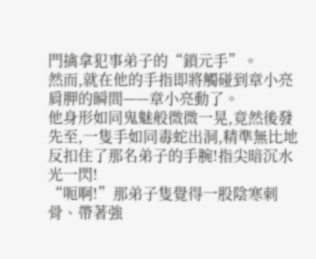門擒拿犯事弟子的“鎖元手”。
然而,就在他的手指即將觸碰到章小亮肩胛的瞬間——章小亮動了。
他身形如同鬼魅般微微一晃,竟然後發先至,一隻手如同毒蛇出洞,精準無比地反扣住了那名弟子的手腕!指尖暗沉水光一閃!
“呃啊!”那弟子隻覺得一股陰寒刺骨、帶著強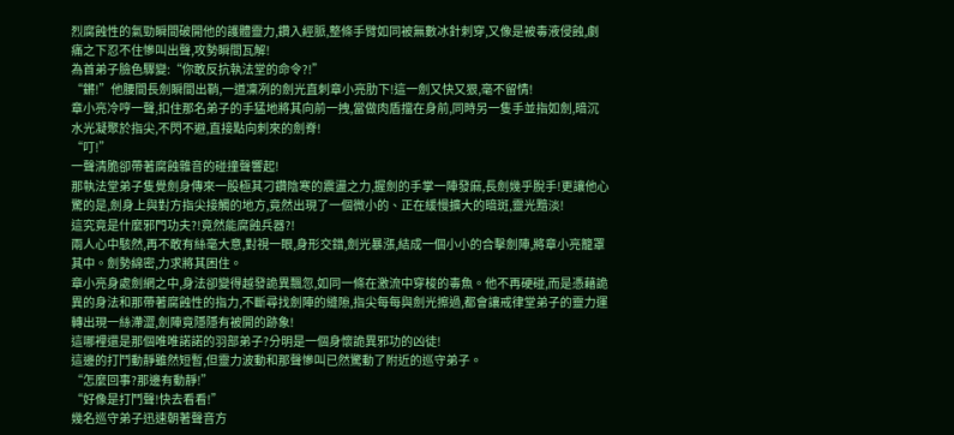烈腐蝕性的氣勁瞬間破開他的護體靈力,鑽入經脈,整條手臂如同被無數冰針刺穿,又像是被毒液侵蝕,劇痛之下忍不住慘叫出聲,攻勢瞬間瓦解!
為首弟子臉色驟變:“你敢反抗執法堂的命令?!”
“鏘!”他腰間長劍瞬間出鞘,一道凜冽的劍光直刺章小亮肋下!這一劍又快又狠,毫不留情!
章小亮冷哼一聲,扣住那名弟子的手猛地將其向前一拽,當做肉盾擋在身前,同時另一隻手並指如劍,暗沉水光凝聚於指尖,不閃不避,直接點向刺來的劍脊!
“叮!”
一聲清脆卻帶著腐蝕雜音的碰撞聲響起!
那執法堂弟子隻覺劍身傳來一股極其刁鑽陰寒的震盪之力,握劍的手掌一陣發麻,長劍幾乎脫手!更讓他心驚的是,劍身上與對方指尖接觸的地方,竟然出現了一個微小的、正在緩慢擴大的暗斑,靈光黯淡!
這究竟是什麼邪門功夫?!竟然能腐蝕兵器?!
兩人心中駭然,再不敢有絲毫大意,對視一眼,身形交錯,劍光暴漲,結成一個小小的合擊劍陣,將章小亮籠罩其中。劍勢綿密,力求將其困住。
章小亮身處劍網之中,身法卻變得越發詭異飄忽,如同一條在激流中穿梭的毒魚。他不再硬碰,而是憑藉詭異的身法和那帶著腐蝕性的指力,不斷尋找劍陣的縫隙,指尖每每與劍光擦過,都會讓戒律堂弟子的靈力運轉出現一絲滯澀,劍陣竟隱隱有被開的跡象!
這哪裡還是那個唯唯諾諾的羽部弟子?分明是一個身懷詭異邪功的凶徒!
這邊的打鬥動靜雖然短暫,但靈力波動和那聲慘叫已然驚動了附近的巡守弟子。
“怎麼回事?那邊有動靜!”
“好像是打鬥聲!快去看看!”
幾名巡守弟子迅速朝著聲音方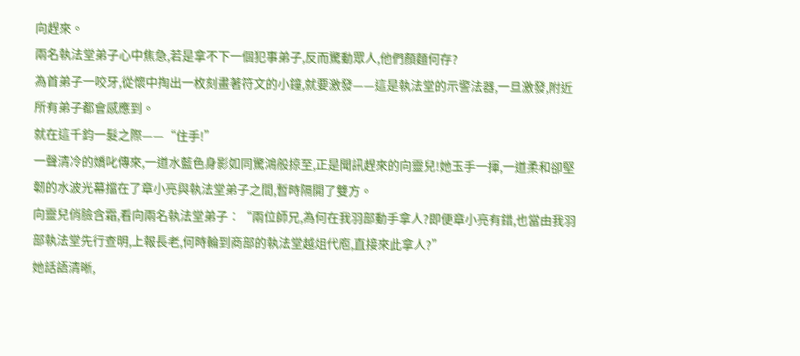向趕來。
兩名執法堂弟子心中焦急,若是拿不下一個犯事弟子,反而驚動眾人,他們顏麵何存?
為首弟子一咬牙,從懷中掏出一枚刻畫著符文的小鐘,就要激發——這是執法堂的示警法器,一旦激發,附近所有弟子都會感應到。
就在這千鈞一髮之際——“住手!”
一聲清冷的嬌叱傳來,一道水藍色身影如同驚鴻般掠至,正是聞訊趕來的向靈兒!她玉手一揮,一道柔和卻堅韌的水波光幕擋在了章小亮與執法堂弟子之間,暫時隔開了雙方。
向靈兒俏臉含霜,看向兩名執法堂弟子∶“兩位師兄,為何在我羽部動手拿人?即便章小亮有錯,也當由我羽部執法堂先行查明,上報長老,何時輪到商部的執法堂越俎代庖,直接來此拿人?”
她話語清晰,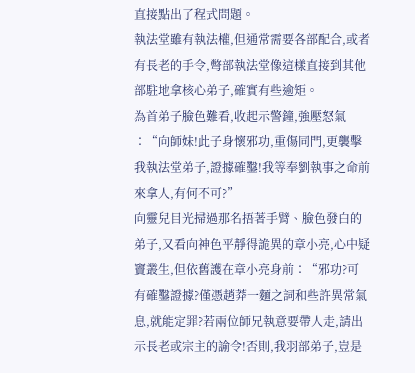直接點出了程式問題。
執法堂雖有執法權,但通常需要各部配合,或者有長老的手令,彆部執法堂像這樣直接到其他部駐地拿核心弟子,確實有些逾矩。
為首弟子臉色難看,收起示警鐘,強壓怒氣∶“向師妹!此子身懷邪功,重傷同門,更襲擊我執法堂弟子,證據確鑿!我等奉劉執事之命前來拿人,有何不可?”
向靈兒目光掃過那名捂著手臂、臉色發白的弟子,又看向神色平靜得詭異的章小亮,心中疑竇叢生,但依舊護在章小亮身前∶“邪功?可有確鑿證據?僅憑趙莽一麵之詞和些許異常氣息,就能定罪?若兩位師兄執意要帶人走,請出示長老或宗主的諭令!否則,我羽部弟子,豈是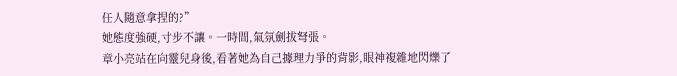任人隨意拿捏的?”
她態度強硬,寸步不讓。一時間,氣氛劍拔弩張。
章小亮站在向靈兒身後,看著她為自己據理力爭的背影,眼神複雜地閃爍了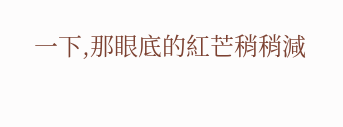一下,那眼底的紅芒稍稍減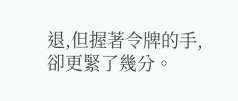退,但握著令牌的手,卻更緊了幾分。